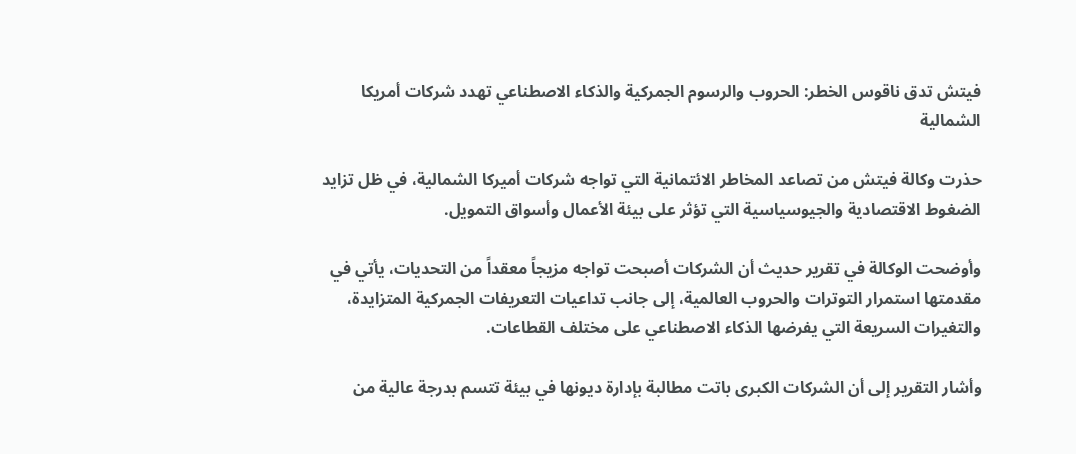فيتش تدق ناقوس الخطر: الحروب والرسوم الجمركية والذكاء الاصطناعي تهدد شركات أمريكا الشمالية

حذرت وكالة فيتش من تصاعد المخاطر الائتمانية التي تواجه شركات أميركا الشمالية، في ظل تزايد الضغوط الاقتصادية والجيوسياسية التي تؤثر على بيئة الأعمال وأسواق التمويل.

وأوضحت الوكالة في تقرير حديث أن الشركات أصبحت تواجه مزيجاً معقداً من التحديات، يأتي في مقدمتها استمرار التوترات والحروب العالمية، إلى جانب تداعيات التعريفات الجمركية المتزايدة، والتغيرات السريعة التي يفرضها الذكاء الاصطناعي على مختلف القطاعات.

وأشار التقرير إلى أن الشركات الكبرى باتت مطالبة بإدارة ديونها في بيئة تتسم بدرجة عالية من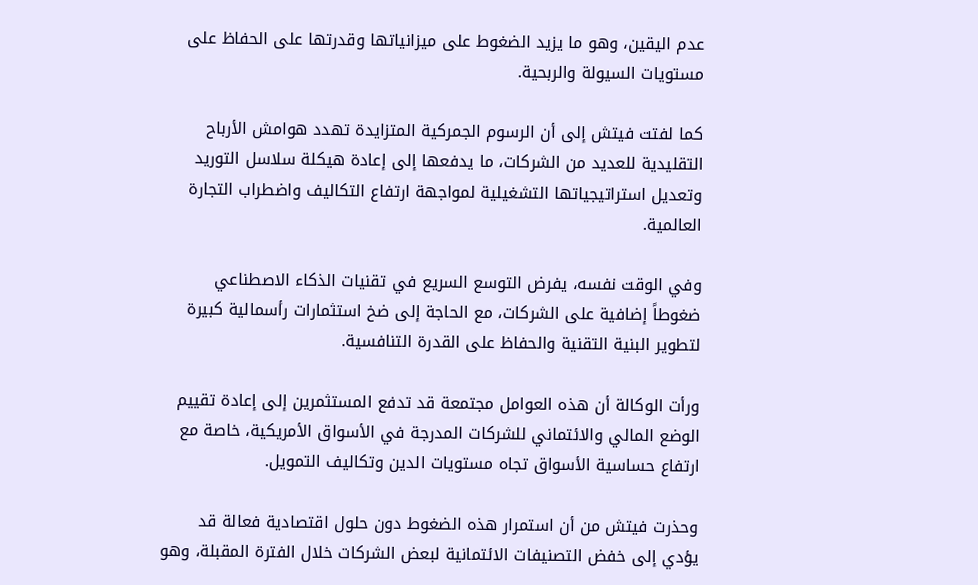عدم اليقين، وهو ما يزيد الضغوط على ميزانياتها وقدرتها على الحفاظ على مستويات السيولة والربحية.

كما لفتت فيتش إلى أن الرسوم الجمركية المتزايدة تهدد هوامش الأرباح التقليدية للعديد من الشركات، ما يدفعها إلى إعادة هيكلة سلاسل التوريد وتعديل استراتيجياتها التشغيلية لمواجهة ارتفاع التكاليف واضطراب التجارة العالمية.

وفي الوقت نفسه، يفرض التوسع السريع في تقنيات الذكاء الاصطناعي ضغوطاً إضافية على الشركات، مع الحاجة إلى ضخ استثمارات رأسمالية كبيرة لتطوير البنية التقنية والحفاظ على القدرة التنافسية.

ورأت الوكالة أن هذه العوامل مجتمعة قد تدفع المستثمرين إلى إعادة تقييم الوضع المالي والائتماني للشركات المدرجة في الأسواق الأمريكية، خاصة مع ارتفاع حساسية الأسواق تجاه مستويات الدين وتكاليف التمويل.

وحذرت فيتش من أن استمرار هذه الضغوط دون حلول اقتصادية فعالة قد يؤدي إلى خفض التصنيفات الائتمانية لبعض الشركات خلال الفترة المقبلة، وهو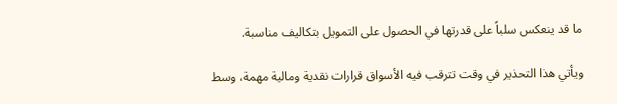ما قد ينعكس سلباً على قدرتها في الحصول على التمويل بتكاليف مناسبة.

ويأتي هذا التحذير في وقت تترقب فيه الأسواق قرارات نقدية ومالية مهمة، وسط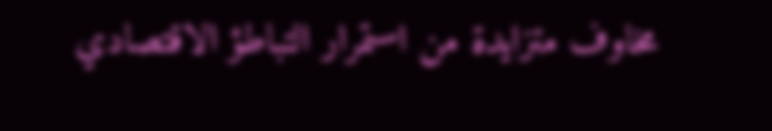مخاوف متزايدة من استمرار التباطؤ الاقتصادي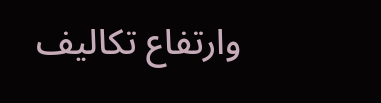وارتفاع تكاليف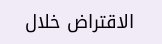الاقتراض خلال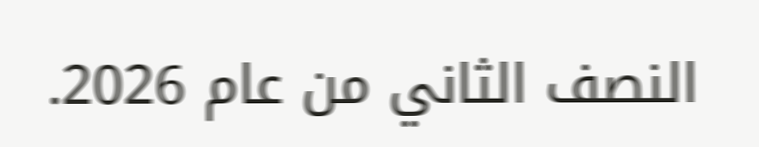النصف الثاني من عام 2026.